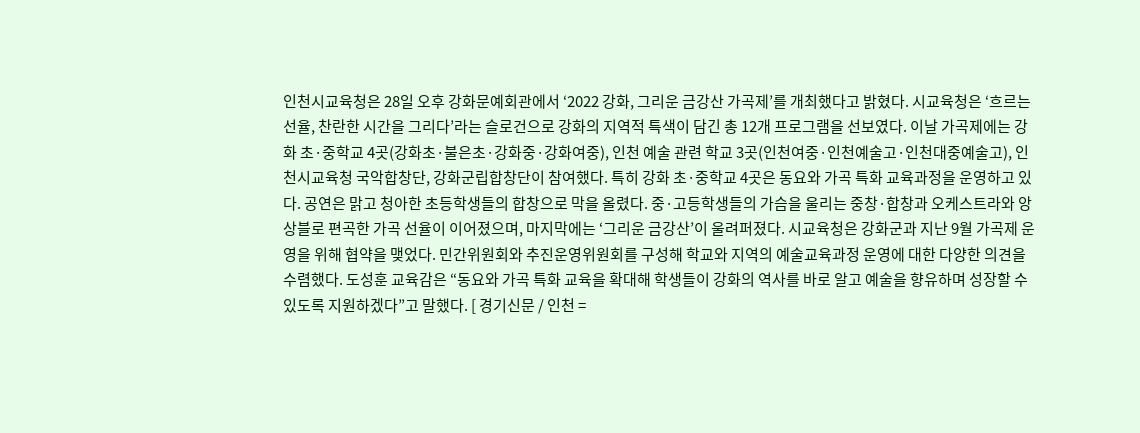인천시교육청은 28일 오후 강화문예회관에서 ‘2022 강화, 그리운 금강산 가곡제’를 개최했다고 밝혔다. 시교육청은 ‘흐르는 선율, 찬란한 시간을 그리다’라는 슬로건으로 강화의 지역적 특색이 담긴 총 12개 프로그램을 선보였다. 이날 가곡제에는 강화 초·중학교 4곳(강화초·불은초·강화중·강화여중), 인천 예술 관련 학교 3곳(인천여중·인천예술고·인천대중예술고), 인천시교육청 국악합창단, 강화군립합창단이 참여했다. 특히 강화 초·중학교 4곳은 동요와 가곡 특화 교육과정을 운영하고 있다. 공연은 맑고 청아한 초등학생들의 합창으로 막을 올렸다. 중·고등학생들의 가슴을 울리는 중창·합창과 오케스트라와 앙상블로 편곡한 가곡 선율이 이어졌으며, 마지막에는 ‘그리운 금강산’이 울려퍼졌다. 시교육청은 강화군과 지난 9월 가곡제 운영을 위해 협약을 맺었다. 민간위원회와 추진운영위원회를 구성해 학교와 지역의 예술교육과정 운영에 대한 다양한 의견을 수렴했다. 도성훈 교육감은 “동요와 가곡 특화 교육을 확대해 학생들이 강화의 역사를 바로 알고 예술을 향유하며 성장할 수 있도록 지원하겠다”고 말했다. [ 경기신문 / 인천 =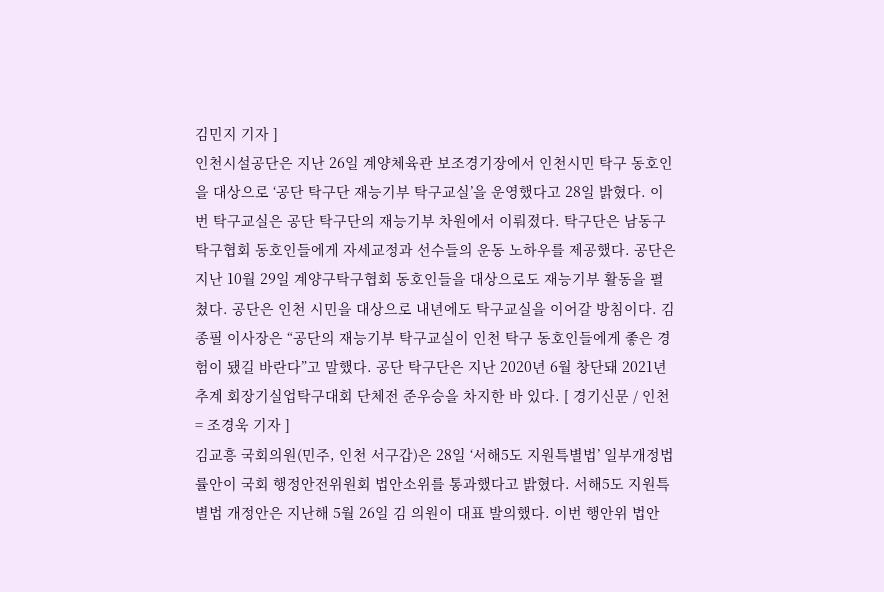김민지 기자 ]
인천시설공단은 지난 26일 계양체육관 보조경기장에서 인천시민 탁구 동호인을 대상으로 ‘공단 탁구단 재능기부 탁구교실’을 운영했다고 28일 밝혔다. 이번 탁구교실은 공단 탁구단의 재능기부 차원에서 이뤄졌다. 탁구단은 남동구탁구협회 동호인들에게 자세교정과 선수들의 운동 노하우를 제공했다. 공단은 지난 10월 29일 계양구탁구협회 동호인들을 대상으로도 재능기부 활동을 펼쳤다. 공단은 인천 시민을 대상으로 내년에도 탁구교실을 이어갈 방침이다. 김종필 이사장은 “공단의 재능기부 탁구교실이 인천 탁구 동호인들에게 좋은 경험이 됐길 바란다”고 말했다. 공단 탁구단은 지난 2020년 6월 창단돼 2021년 추계 회장기실업탁구대회 단체전 준우승을 차지한 바 있다. [ 경기신문 / 인천 = 조경욱 기자 ]
김교흥 국회의원(민주, 인천 서구갑)은 28일 ‘서해5도 지원특별법’ 일부개정법률안이 국회 행정안전위원회 법안소위를 통과했다고 밝혔다. 서해5도 지원특별법 개정안은 지난해 5월 26일 김 의원이 대표 발의했다. 이번 행안위 법안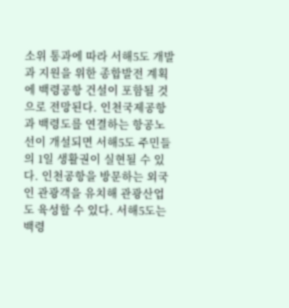소위 통과에 따라 서해5도 개발과 지원을 위한 종합발전 계획에 백령공항 건설이 포함될 것으로 전망된다. 인천국제공항과 백령도를 연결하는 항공노선이 개설되면 서해5도 주민들의 1일 생활권이 실현될 수 있다. 인천공항을 방문하는 외국인 관광객을 유치해 관광산업도 육성할 수 있다. 서해5도는 백령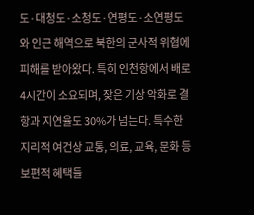도·대청도·소청도·연평도·소연평도와 인근 해역으로 북한의 군사적 위협에 피해를 받아왔다. 특히 인천항에서 배로 4시간이 소요되며, 잦은 기상 악화로 결항과 지연율도 30%가 넘는다. 특수한 지리적 여건상 교통, 의료, 교육, 문화 등 보편적 혜택들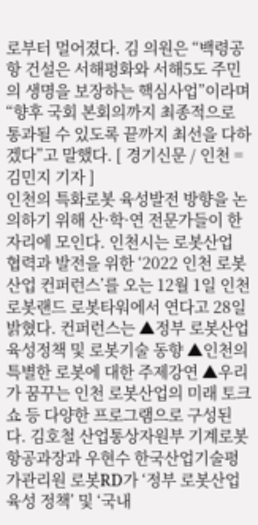로부터 멀어졌다. 김 의원은 “백령공항 건설은 서해평화와 서해5도 주민의 생명을 보장하는 핵심사업”이라며 “향후 국회 본회의까지 최종적으로 통과될 수 있도록 끝까지 최선을 다하겠다”고 말했다. [ 경기신문 / 인천 = 김민지 기자 ]
인천의 특화로봇 육성발전 방향을 논의하기 위해 산·학·연 전문가들이 한자리에 모인다. 인천시는 로봇산업 협력과 발전을 위한 ‘2022 인천 로봇산업 컨퍼런스’를 오는 12월 1일 인천로봇랜드 로봇타워에서 연다고 28일 밝혔다. 컨퍼런스는 ▲정부 로봇산업 육성정책 및 로봇기술 동향 ▲인천의 특별한 로봇에 대한 주제강연 ▲우리가 꿈꾸는 인천 로봇산업의 미래 토크쇼 등 다양한 프로그램으로 구성된다. 김호철 산업통상자원부 기계로봇항공과장과 우현수 한국산업기술평가관리원 로봇RD가 ‘정부 로봇산업 육성 정책’ 및 ‘국내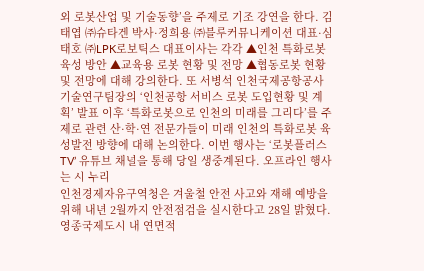외 로봇산업 및 기술동향’을 주제로 기조 강연을 한다. 김태엽 ㈜슈타겐 박사·정희용 ㈜블루커뮤니케이션 대표·심태호 ㈜LPK로보틱스 대표이사는 각각 ▲인천 특화로봇 육성 방안 ▲교육용 로봇 현황 및 전망 ▲협동로봇 현황 및 전망에 대해 강의한다. 또 서병석 인천국제공항공사 기술연구팀장의 ‘인천공항 서비스 로봇 도입현황 및 계획’ 발표 이후 ‘특화로봇으로 인천의 미래를 그리다’를 주제로 관련 산·학·연 전문가들이 미래 인천의 특화로봇 육성발전 방향에 대해 논의한다. 이번 행사는 ‘로봇플러스 TV’ 유튜브 채널을 통해 당일 생중계된다. 오프라인 행사는 시 누리
인천경제자유구역청은 겨울철 안전 사고와 재해 예방을 위해 내년 2월까지 안전점검을 실시한다고 28일 밝혔다. 영종국제도시 내 연면적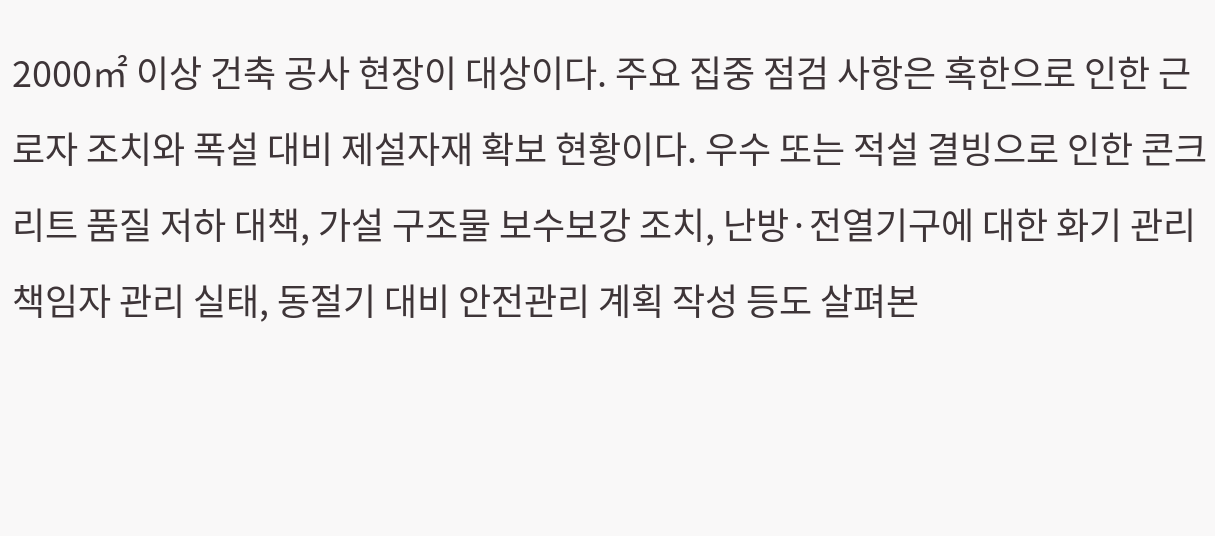2000㎡ 이상 건축 공사 현장이 대상이다. 주요 집중 점검 사항은 혹한으로 인한 근로자 조치와 폭설 대비 제설자재 확보 현황이다. 우수 또는 적설 결빙으로 인한 콘크리트 품질 저하 대책, 가설 구조물 보수보강 조치, 난방·전열기구에 대한 화기 관리 책임자 관리 실태, 동절기 대비 안전관리 계획 작성 등도 살펴본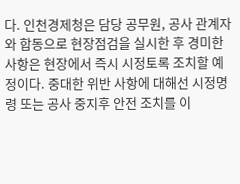다. 인천경제청은 담당 공무원, 공사 관계자와 합동으로 현장점검을 실시한 후 경미한 사항은 현장에서 즉시 시정토록 조치할 예정이다. 중대한 위반 사항에 대해선 시정명령 또는 공사 중지후 안전 조치를 이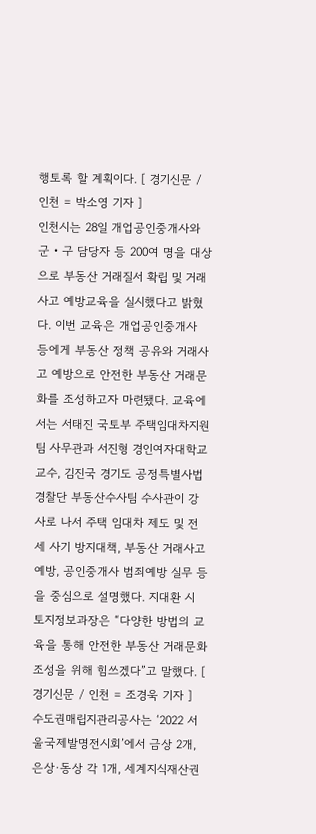행토록 할 계획이다. [ 경기신문 / 인천 = 박소영 기자 ]
인천시는 28일 개업공인중개사와 군‧구 담당자 등 200여 명을 대상으로 부동산 거래질서 확립 및 거래사고 예방교육을 실시했다고 밝혔다. 이번 교육은 개업공인중개사 등에게 부동산 정책 공유와 거래사고 예방으로 안전한 부동산 거래문화를 조성하고자 마련됐다. 교육에서는 서태진 국토부 주택임대차지원팀 사무관과 서진형 경인여자대학교 교수, 김진국 경기도 공정특별사법경찰단 부동산수사팀 수사관이 강사로 나서 주택 임대차 제도 및 전세 사기 방지대책, 부동산 거래사고 예방, 공인중개사 범죄예방 실무 등을 중심으로 설명했다. 지대환 시 토지정보과장은 “다양한 방법의 교육을 통해 안전한 부동산 거래문화 조성을 위해 힘쓰겠다”고 말했다. [ 경기신문 / 인천 = 조경욱 기자 ]
수도권매립지관리공사는 ‘2022 서울국제발명전시회’에서 금상 2개, 은상·동상 각 1개, 세계지식재산권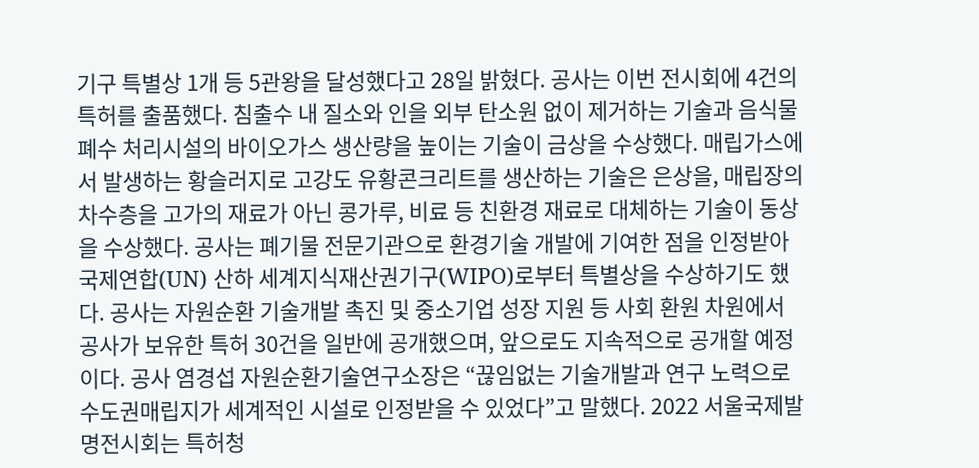기구 특별상 1개 등 5관왕을 달성했다고 28일 밝혔다. 공사는 이번 전시회에 4건의 특허를 출품했다. 침출수 내 질소와 인을 외부 탄소원 없이 제거하는 기술과 음식물폐수 처리시설의 바이오가스 생산량을 높이는 기술이 금상을 수상했다. 매립가스에서 발생하는 황슬러지로 고강도 유황콘크리트를 생산하는 기술은 은상을, 매립장의 차수층을 고가의 재료가 아닌 콩가루, 비료 등 친환경 재료로 대체하는 기술이 동상을 수상했다. 공사는 폐기물 전문기관으로 환경기술 개발에 기여한 점을 인정받아 국제연합(UN) 산하 세계지식재산권기구(WIPO)로부터 특별상을 수상하기도 했다. 공사는 자원순환 기술개발 촉진 및 중소기업 성장 지원 등 사회 환원 차원에서 공사가 보유한 특허 30건을 일반에 공개했으며, 앞으로도 지속적으로 공개할 예정이다. 공사 염경섭 자원순환기술연구소장은 “끊임없는 기술개발과 연구 노력으로 수도권매립지가 세계적인 시설로 인정받을 수 있었다”고 말했다. 2022 서울국제발명전시회는 특허청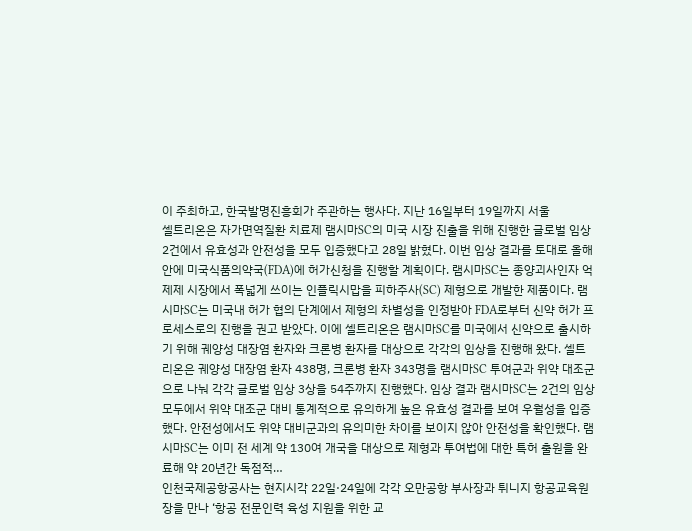이 주최하고, 한국발명진흥회가 주관하는 행사다. 지난 16일부터 19일까지 서울
셀트리온은 자가면역질환 치료제 램시마SC의 미국 시장 진출을 위해 진행한 글로벌 임상 2건에서 유효성과 안전성을 모두 입증했다고 28일 밝혔다. 이번 임상 결과를 토대로 올해 안에 미국식품의약국(FDA)에 허가신청을 진행할 계획이다. 램시마SC는 종양괴사인자 억제제 시장에서 폭넓게 쓰이는 인플릭시맙을 피하주사(SC) 제형으로 개발한 제품이다. 램시마SC는 미국내 허가 협의 단계에서 제형의 차별성을 인정받아 FDA로부터 신약 허가 프로세스로의 진행을 권고 받았다. 이에 셀트리온은 램시마SC를 미국에서 신약으로 출시하기 위해 궤양성 대장염 환자와 크론병 환자를 대상으로 각각의 임상을 진행해 왔다. 셀트리온은 궤양성 대장염 환자 438명, 크론병 환자 343명을 램시마SC 투여군과 위약 대조군으로 나눠 각각 글로벌 임상 3상을 54주까지 진행했다. 임상 결과 램시마SC는 2건의 임상 모두에서 위약 대조군 대비 통계적으로 유의하게 높은 유효성 결과를 보여 우월성을 입증했다. 안전성에서도 위약 대비군과의 유의미한 차이를 보이지 않아 안전성을 확인했다. 램시마SC는 이미 전 세계 약 130여 개국을 대상으로 제형과 투여법에 대한 특허 출원을 완료해 약 20년간 독점적…
인천국제공항공사는 현지시각 22일·24일에 각각 오만공항 부사장과 튀니지 항공교육원장을 만나 ‘항공 전문인력 육성 지원을 위한 교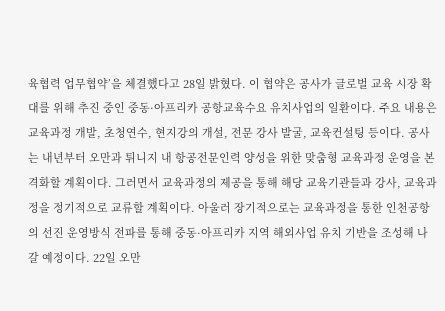육협력 업무협약’을 체결했다고 28일 밝혔다. 이 협약은 공사가 글로벌 교육 시장 확대를 위해 추진 중인 중동·아프리카 공항교육수요 유치사업의 일환이다. 주요 내용은 교육과정 개발, 초청연수, 현지강의 개설, 전문 강사 발굴, 교육컨설팅 등이다. 공사는 내년부터 오만과 튀니지 내 항공전문인력 양성을 위한 맞춤형 교육과정 운영을 본격화할 계획이다. 그러면서 교육과정의 제공을 통해 해당 교육기관들과 강사, 교육과정을 정기적으로 교류할 계획이다. 아울러 장기적으로는 교육과정을 통한 인천공항의 선진 운영방식 전파를 통해 중동·아프리카 지역 해외사업 유치 기반을 조성해 나갈 예정이다. 22일 오만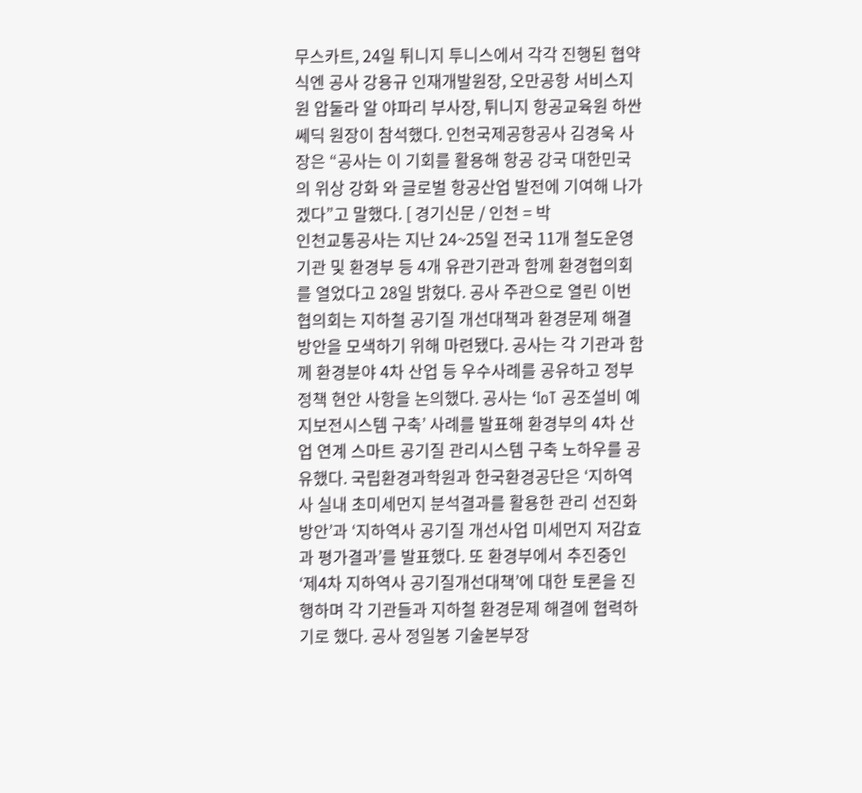무스카트, 24일 튀니지 투니스에서 각각 진행된 협약식엔 공사 강용규 인재개발원장, 오만공항 서비스지원 압둘라 알 야파리 부사장, 튀니지 항공교육원 하싼 쎄딕 원장이 참석했다. 인천국제공항공사 김경욱 사장은 “공사는 이 기회를 활용해 항공 강국 대한민국의 위상 강화 와 글로벌 항공산업 발전에 기여해 나가겠다”고 말했다. [ 경기신문 / 인천 = 박
인천교통공사는 지난 24~25일 전국 11개 철도운영기관 및 환경부 등 4개 유관기관과 함께 환경협의회를 열었다고 28일 밝혔다. 공사 주관으로 열린 이번 협의회는 지하철 공기질 개선대책과 환경문제 해결방안을 모색하기 위해 마련됐다. 공사는 각 기관과 함께 환경분야 4차 산업 등 우수사례를 공유하고 정부 정책 현안 사항을 논의했다. 공사는 ‘IoT 공조설비 예지보전시스템 구축’ 사례를 발표해 환경부의 4차 산업 연계 스마트 공기질 관리시스템 구축 노하우를 공유했다. 국립환경과학원과 한국환경공단은 ‘지하역사 실내 초미세먼지 분석결과를 활용한 관리 선진화 방안’과 ‘지하역사 공기질 개선사업 미세먼지 저감효과 평가결과’를 발표했다. 또 환경부에서 추진중인 ‘제4차 지하역사 공기질개선대책’에 대한 토론을 진행하며 각 기관들과 지하철 환경문제 해결에 협력하기로 했다. 공사 정일봉 기술본부장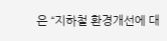은 “지하철 환경개선에 대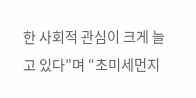한 사회적 관심이 크게 늘고 있다”며 “초미세먼지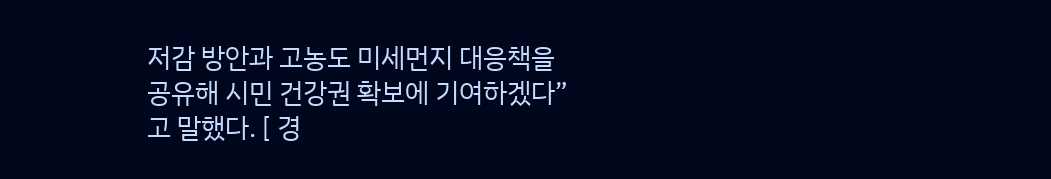저감 방안과 고농도 미세먼지 대응책을 공유해 시민 건강권 확보에 기여하겠다”고 말했다. [ 경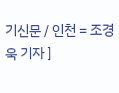기신문 / 인천 = 조경욱 기자 ]